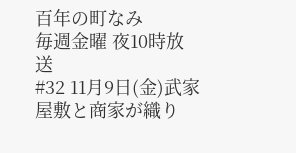百年の町なみ
毎週金曜 夜10時放送
#32 11月9日(金)武家屋敷と商家が織り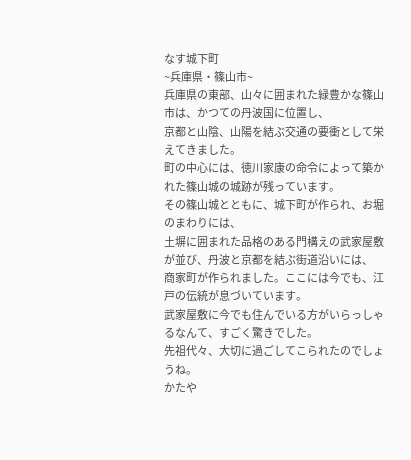なす城下町
~兵庫県・篠山市~
兵庫県の東部、山々に囲まれた緑豊かな篠山市は、かつての丹波国に位置し、
京都と山陰、山陽を結ぶ交通の要衝として栄えてきました。
町の中心には、徳川家康の命令によって築かれた篠山城の城跡が残っています。
その篠山城とともに、城下町が作られ、お堀のまわりには、
土塀に囲まれた品格のある門構えの武家屋敷が並び、丹波と京都を結ぶ街道沿いには、
商家町が作られました。ここには今でも、江戸の伝統が息づいています。
武家屋敷に今でも住んでいる方がいらっしゃるなんて、すごく驚きでした。
先祖代々、大切に過ごしてこられたのでしょうね。
かたや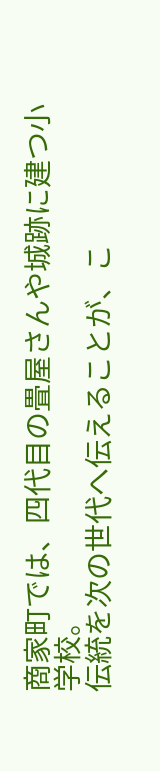商家町では、四代目の畳屋さんや城跡に建つ小学校。
伝統を次の世代へ伝えることが、こ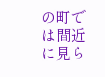の町では間近に見ら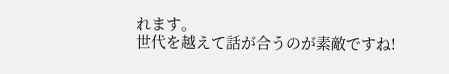れます。
世代を越えて話が合うのが素敵ですね!